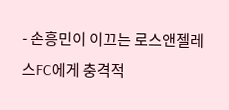- 손흥민이 이끄는 로스앤젤레스FC에게 충격적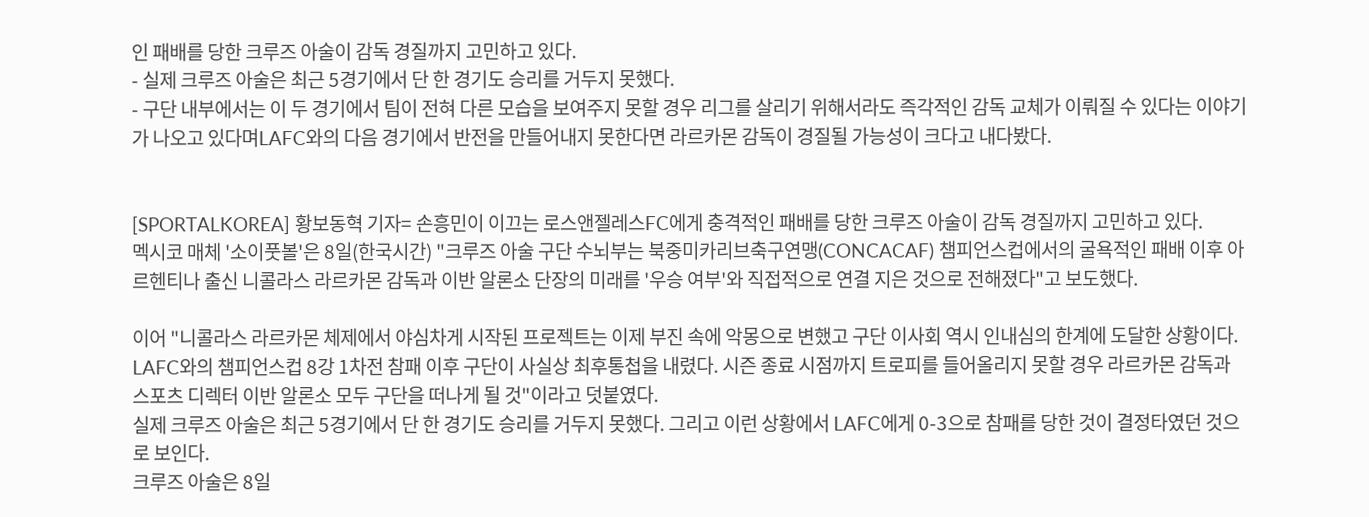인 패배를 당한 크루즈 아술이 감독 경질까지 고민하고 있다.
- 실제 크루즈 아술은 최근 5경기에서 단 한 경기도 승리를 거두지 못했다.
- 구단 내부에서는 이 두 경기에서 팀이 전혀 다른 모습을 보여주지 못할 경우 리그를 살리기 위해서라도 즉각적인 감독 교체가 이뤄질 수 있다는 이야기가 나오고 있다며LAFC와의 다음 경기에서 반전을 만들어내지 못한다면 라르카몬 감독이 경질될 가능성이 크다고 내다봤다.


[SPORTALKOREA] 황보동혁 기자= 손흥민이 이끄는 로스앤젤레스FC에게 충격적인 패배를 당한 크루즈 아술이 감독 경질까지 고민하고 있다.
멕시코 매체 '소이풋볼'은 8일(한국시간) "크루즈 아술 구단 수뇌부는 북중미카리브축구연맹(CONCACAF) 챔피언스컵에서의 굴욕적인 패배 이후 아르헨티나 출신 니콜라스 라르카몬 감독과 이반 알론소 단장의 미래를 '우승 여부'와 직접적으로 연결 지은 것으로 전해졌다"고 보도했다.

이어 "니콜라스 라르카몬 체제에서 야심차게 시작된 프로젝트는 이제 부진 속에 악몽으로 변했고 구단 이사회 역시 인내심의 한계에 도달한 상황이다. LAFC와의 챔피언스컵 8강 1차전 참패 이후 구단이 사실상 최후통첩을 내렸다. 시즌 종료 시점까지 트로피를 들어올리지 못할 경우 라르카몬 감독과 스포츠 디렉터 이반 알론소 모두 구단을 떠나게 될 것"이라고 덧붙였다.
실제 크루즈 아술은 최근 5경기에서 단 한 경기도 승리를 거두지 못했다. 그리고 이런 상황에서 LAFC에게 0-3으로 참패를 당한 것이 결정타였던 것으로 보인다.
크루즈 아술은 8일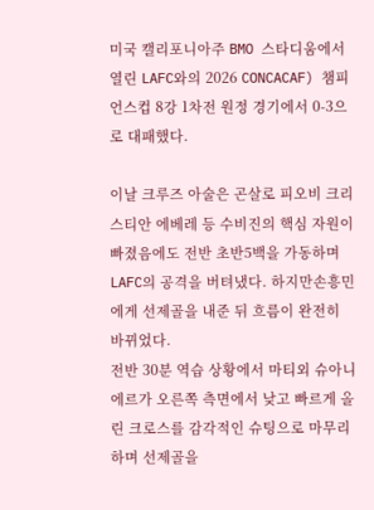미국 캘리포니아주 BMO 스타디움에서 열린 LAFC와의 2026 CONCACAF) 챔피언스컵 8강 1차전 원정 경기에서 0-3으로 대패했다.

이날 크루즈 아술은 곤살로 피오비 크리스티안 에베레 등 수비진의 핵심 자원이 빠졌음에도 전반 초반5백을 가동하며 LAFC의 공격을 버텨냈다. 하지만손흥민에게 선제골을 내준 뒤 흐름이 완전히 바뀌었다.
전반 30분 역습 상황에서 마티외 슈아니에르가 오른쪽 측면에서 낮고 빠르게 올린 크로스를 감각적인 슈팅으로 마무리하며 선제골을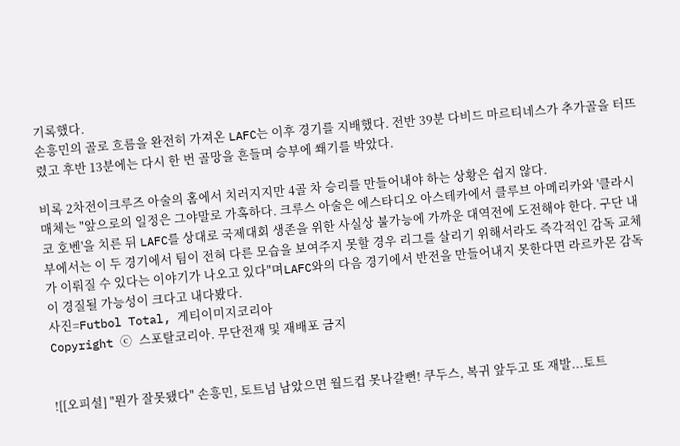기록했다.
손흥민의 골로 흐름을 완전히 가져온 LAFC는 이후 경기를 지배했다. 전반 39분 다비드 마르티네스가 추가골을 터뜨렸고 후반 13분에는 다시 한 번 골망을 흔들며 승부에 쐐기를 박았다.

비록 2차전이크루즈 아술의 홈에서 치러지지만 4골 차 승리를 만들어내야 하는 상황은 쉽지 않다.
매체는 "앞으로의 일정은 그야말로 가혹하다. 크루스 아술은 에스타디오 아스테카에서 클루브 아메리카와 '클라시코 호벤'을 치른 뒤 LAFC를 상대로 국제대회 생존을 위한 사실상 불가능에 가까운 대역전에 도전해야 한다. 구단 내부에서는 이 두 경기에서 팀이 전혀 다른 모습을 보여주지 못할 경우 리그를 살리기 위해서라도 즉각적인 감독 교체가 이뤄질 수 있다는 이야기가 나오고 있다"며LAFC와의 다음 경기에서 반전을 만들어내지 못한다면 라르카몬 감독이 경질될 가능성이 크다고 내다봤다.
사진=Futbol Total, 게티이미지코리아
Copyright ⓒ 스포탈코리아. 무단전재 및 재배포 금지


![[오피셜] "뭔가 잘못됐다" 손흥민, 토트넘 남았으면 월드컵 못나갈뻔! 쿠두스, 복귀 앞두고 또 재발...토트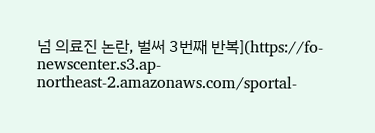넘 의료진 논란, 벌써 3번째 반복](https://fo-newscenter.s3.ap-northeast-2.amazonaws.com/sportal-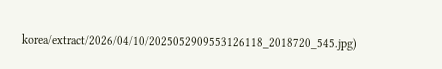korea/extract/2026/04/10/2025052909553126118_2018720_545.jpg)